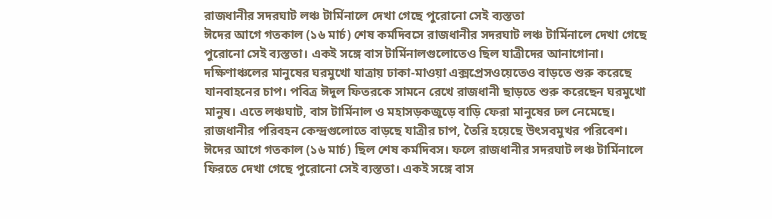রাজধানীর সদরঘাট লঞ্চ টার্মিনালে দেখা গেছে পুরোনো সেই ব্যস্ততা
ঈদের আগে গতকাল (১৬ মার্চ) শেষ কর্মদিবসে রাজধানীর সদরঘাট লঞ্চ টার্মিনালে দেখা গেছে পুরোনো সেই ব্যস্ততা। একই সঙ্গে বাস টার্মিনালগুলোতেও ছিল যাত্রীদের আনাগোনা।
দক্ষিণাঞ্চলের মানুষের ঘরমুখো যাত্রায় ঢাকা-মাওয়া এক্সপ্রেসওয়েতেও বাড়তে শুরু করেছে যানবাহনের চাপ। পবিত্র ঈদুল ফিতরকে সামনে রেখে রাজধানী ছাড়তে শুরু করেছেন ঘরমুখো মানুষ। এতে লঞ্চঘাট, বাস টার্মিনাল ও মহাসড়কজুড়ে বাড়ি ফেরা মানুষের ঢল নেমেছে। রাজধানীর পরিবহন কেন্দ্রগুলোতে বাড়ছে যাত্রীর চাপ, তৈরি হয়েছে উৎসবমুখর পরিবেশ।
ঈদের আগে গতকাল (১৬ মার্চ) ছিল শেষ কর্মদিবস। ফলে রাজধানীর সদরঘাট লঞ্চ টার্মিনালে ফিরতে দেখা গেছে পুরোনো সেই ব্যস্ততা। একই সঙ্গে বাস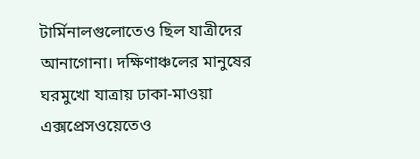টার্মিনালগুলোতেও ছিল যাত্রীদের আনাগোনা। দক্ষিণাঞ্চলের মানুষের ঘরমুখো যাত্রায় ঢাকা-মাওয়া এক্সপ্রেসওয়েতেও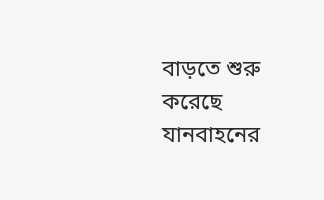বাড়তে শুরু করেছে যানবাহনের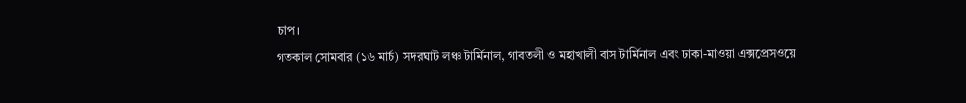চাপ।
গতকাল সোমবার (১৬ মার্চ) সদরঘাট লঞ্চ টার্মিনাল, গাবতলী ও মহাখালী বাস টার্মিনাল এবং ঢাকা-মাওয়া এক্সপ্রেসওয়ে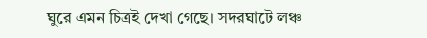ঘুরে এমন চিত্রই দেখা গেছে। সদরঘাটে লঞ্চ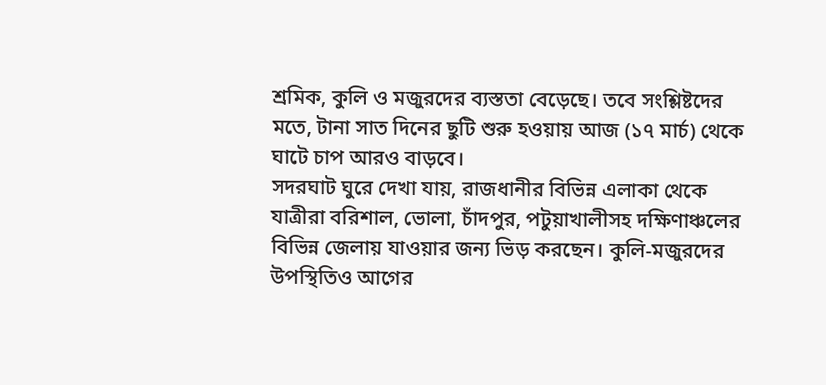শ্রমিক, কুলি ও মজুরদের ব্যস্ততা বেড়েছে। তবে সংশ্লিষ্টদের মতে, টানা সাত দিনের ছুটি শুরু হওয়ায় আজ (১৭ মার্চ) থেকে ঘাটে চাপ আরও বাড়বে।
সদরঘাট ঘুরে দেখা যায়, রাজধানীর বিভিন্ন এলাকা থেকে যাত্রীরা বরিশাল, ভোলা, চাঁদপুর, পটুয়াখালীসহ দক্ষিণাঞ্চলের বিভিন্ন জেলায় যাওয়ার জন্য ভিড় করছেন। কুলি-মজুরদের উপস্থিতিও আগের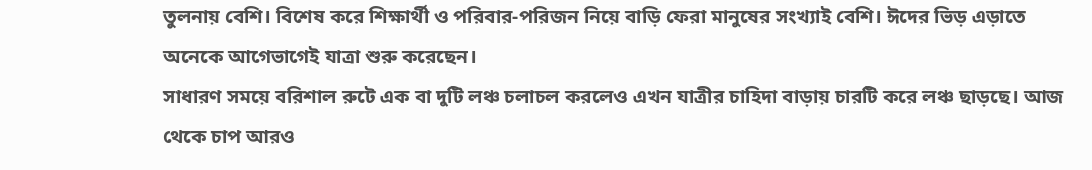তুলনায় বেশি। বিশেষ করে শিক্ষার্থী ও পরিবার-পরিজন নিয়ে বাড়ি ফেরা মানুষের সংখ্যাই বেশি। ঈদের ভিড় এড়াতে অনেকে আগেভাগেই যাত্রা শুরু করেছেন।
সাধারণ সময়ে বরিশাল রুটে এক বা দুটি লঞ্চ চলাচল করলেও এখন যাত্রীর চাহিদা বাড়ায় চারটি করে লঞ্চ ছাড়ছে। আজ থেকে চাপ আরও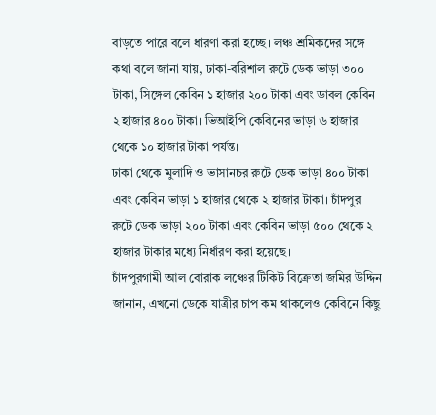বাড়তে পারে বলে ধারণা করা হচ্ছে। লঞ্চ শ্রমিকদের সঙ্গে কথা বলে জানা যায়, ঢাকা-বরিশাল রুটে ডেক ভাড়া ৩০০ টাকা, সিঙ্গেল কেবিন ১ হাজার ২০০ টাকা এবং ডাবল কেবিন ২ হাজার ৪০০ টাকা। ভিআইপি কেবিনের ভাড়া ৬ হাজার থেকে ১০ হাজার টাকা পর্যন্ত।
ঢাকা থেকে মুলাদি ও ভাসানচর রুটে ডেক ভাড়া ৪০০ টাকা এবং কেবিন ভাড়া ১ হাজার থেকে ২ হাজার টাকা। চাঁদপুর রুটে ডেক ভাড়া ২০০ টাকা এবং কেবিন ভাড়া ৫০০ থেকে ২ হাজার টাকার মধ্যে নির্ধারণ করা হয়েছে।
চাঁদপুরগামী আল বোরাক লঞ্চের টিকিট বিক্রেতা জমির উদ্দিন জানান, এখনো ডেকে যাত্রীর চাপ কম থাকলেও কেবিনে কিছু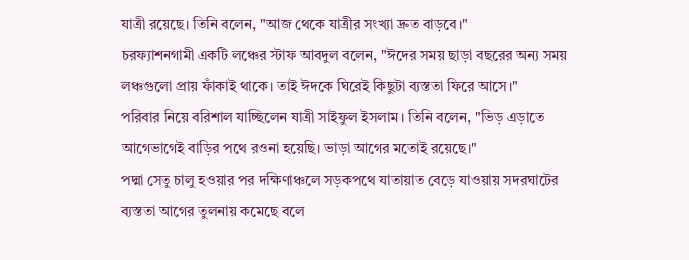যাত্রী রয়েছে। তিনি বলেন, "আজ থেকে যাত্রীর সংখ্যা দ্রুত বাড়বে।"
চরফ্যাশনগামী একটি লঞ্চের স্টাফ আবদুল বলেন, "ঈদের সময় ছাড়া বছরের অন্য সময় লঞ্চগুলো প্রায় ফাঁকাই থাকে। তাই ঈদকে ঘিরেই কিছুটা ব্যস্ততা ফিরে আসে।"
পরিবার নিয়ে বরিশাল যাচ্ছিলেন যাত্রী সাইফুল ইসলাম। তিনি বলেন, "ভিড় এড়াতে আগেভাগেই বাড়ির পথে রওনা হয়েছি। ভাড়া আগের মতোই রয়েছে।"
পদ্মা সেতু চালু হওয়ার পর দক্ষিণাঞ্চলে সড়কপথে যাতায়াত বেড়ে যাওয়ায় সদরঘাটের ব্যস্ততা আগের তুলনায় কমেছে বলে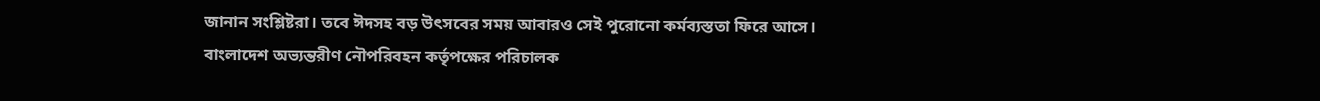জানান সংশ্লিষ্টরা। তবে ঈদসহ বড় উৎসবের সময় আবারও সেই পুরোনো কর্মব্যস্ততা ফিরে আসে।
বাংলাদেশ অভ্যন্তরীণ নৌপরিবহন কর্তৃপক্ষের পরিচালক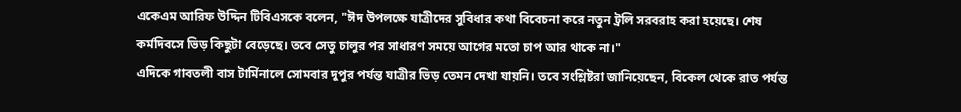একেএম আরিফ উদ্দিন টিবিএসকে বলেন, "ঈদ উপলক্ষে যাত্রীদের সুবিধার কথা বিবেচনা করে নতুন ট্রলি সরবরাহ করা হয়েছে। শেষ কর্মদিবসে ভিড় কিছুটা বেড়েছে। তবে সেতু চালুর পর সাধারণ সময়ে আগের মতো চাপ আর থাকে না।"
এদিকে গাবতলী বাস টার্মিনালে সোমবার দুপুর পর্যন্ত যাত্রীর ভিড় তেমন দেখা যায়নি। তবে সংশ্লিষ্টরা জানিয়েছেন, বিকেল থেকে রাত পর্যন্ত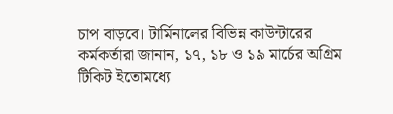চাপ বাড়বে। টার্মিনালের বিভিন্ন কাউন্টারের কর্মকর্তারা জানান, ১৭, ১৮ ও ১৯ মার্চের অগ্রিম টিকিট ইতোমধ্যে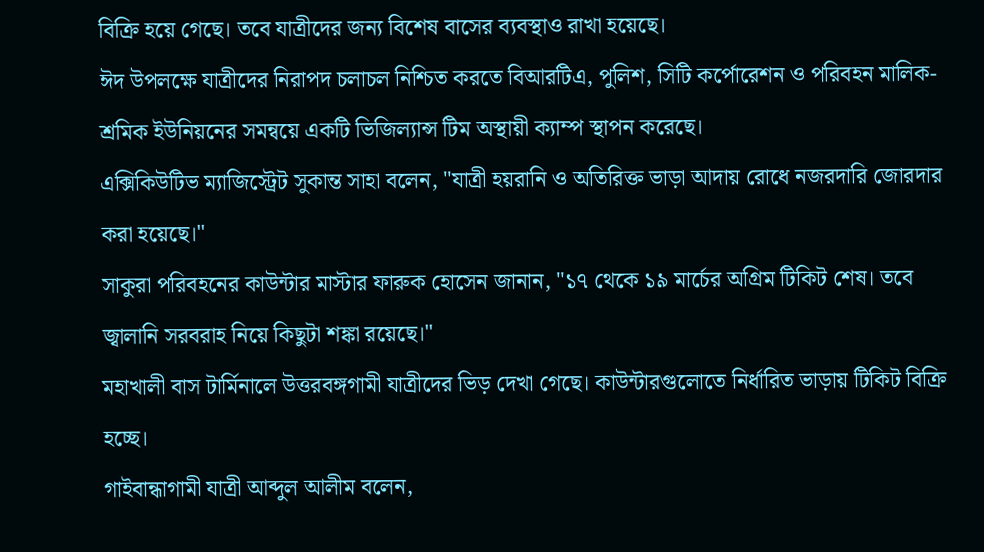বিক্রি হয়ে গেছে। তবে যাত্রীদের জন্য বিশেষ বাসের ব্যবস্থাও রাখা হয়েছে।
ঈদ উপলক্ষে যাত্রীদের নিরাপদ চলাচল নিশ্চিত করতে বিআরটিএ, পুলিশ, সিটি কর্পোরেশন ও পরিবহন মালিক-শ্রমিক ইউনিয়নের সমন্বয়ে একটি ভিজিল্যান্স টিম অস্থায়ী ক্যাম্প স্থাপন করেছে।
এক্সিকিউটিভ ম্যাজিস্ট্রেট সুকান্ত সাহা বলেন, "যাত্রী হয়রানি ও অতিরিক্ত ভাড়া আদায় রোধে নজরদারি জোরদার করা হয়েছে।"
সাকুরা পরিবহনের কাউন্টার মাস্টার ফারুক হোসেন জানান, "১৭ থেকে ১৯ মার্চের অগ্রিম টিকিট শেষ। তবে জ্বালানি সরবরাহ নিয়ে কিছুটা শঙ্কা রয়েছে।"
মহাখালী বাস টার্মিনালে উত্তরবঙ্গগামী যাত্রীদের ভিড় দেখা গেছে। কাউন্টারগুলোতে নির্ধারিত ভাড়ায় টিকিট বিক্রি হচ্ছে।
গাইবান্ধাগামী যাত্রী আব্দুল আলীম বলেন,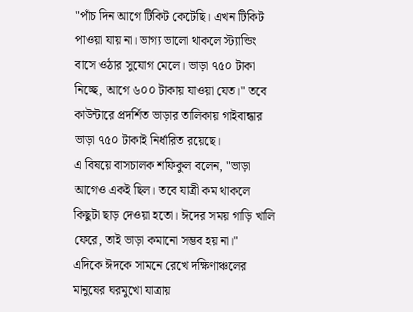"পাঁচ দিন আগে টিকিট কেটেছি। এখন টিকিট পাওয়া যায় না। ভাগ্য ভালো থাকলে স্ট্যান্ডিং বাসে ওঠার সুযোগ মেলে। ভাড়া ৭৫০ টাকা নিচ্ছে, আগে ৬০০ টাকায় যাওয়া যেত।" তবে কাউন্টারে প্রদর্শিত ভাড়ার তালিকায় গাইবান্ধার ভাড়া ৭৫০ টাকাই নির্ধারিত রয়েছে।
এ বিষয়ে বাসচালক শফিকুল বলেন, "ভাড়া আগেও একই ছিল। তবে যাত্রী কম থাকলে কিছুটা ছাড় দেওয়া হতো। ঈদের সময় গাড়ি খালি ফেরে, তাই ভাড়া কমানো সম্ভব হয় না।"
এদিকে ঈদকে সামনে রেখে দক্ষিণাঞ্চলের মানুষের ঘরমুখো যাত্রায়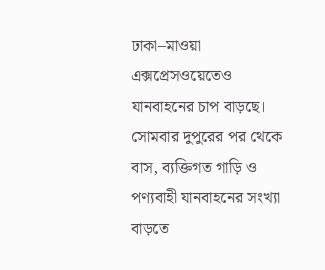ঢাকা–মাওয়া এক্সপ্রেসওয়েতেও যানবাহনের চাপ বাড়ছে। সোমবার দুপুরের পর থেকে বাস, ব্যক্তিগত গাড়ি ও পণ্যবাহী যানবাহনের সংখ্যা বাড়তে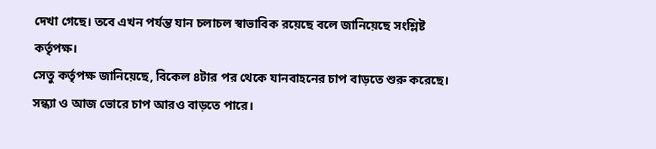দেখা গেছে। তবে এখন পর্যন্ত যান চলাচল স্বাভাবিক রয়েছে বলে জানিয়েছে সংশ্লিষ্ট কর্তৃপক্ষ।
সেতু কর্তৃপক্ষ জানিয়েছে, বিকেল ৪টার পর থেকে যানবাহনের চাপ বাড়তে শুরু করেছে। সন্ধ্যা ও আজ ভোরে চাপ আরও বাড়তে পারে।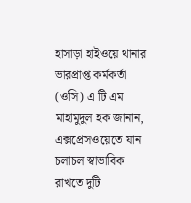হাসাড়া হাইওয়ে থানার ভারপ্রাপ্ত কর্মকর্তা (ওসি) এ টি এম মাহামুদুল হক জানান, এক্সপ্রেসওয়েতে যান চলাচল স্বাভাবিক রাখতে দুটি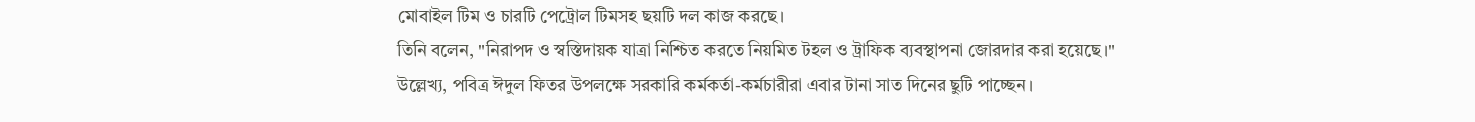মোবাইল টিম ও চারটি পেট্রোল টিমসহ ছয়টি দল কাজ করছে।
তিনি বলেন, "নিরাপদ ও স্বস্তিদায়ক যাত্রা নিশ্চিত করতে নিয়মিত টহল ও ট্রাফিক ব্যবস্থাপনা জোরদার করা হয়েছে।"
উল্লেখ্য, পবিত্র ঈদুল ফিতর উপলক্ষে সরকারি কর্মকর্তা-কর্মচারীরা এবার টানা সাত দিনের ছুটি পাচ্ছেন।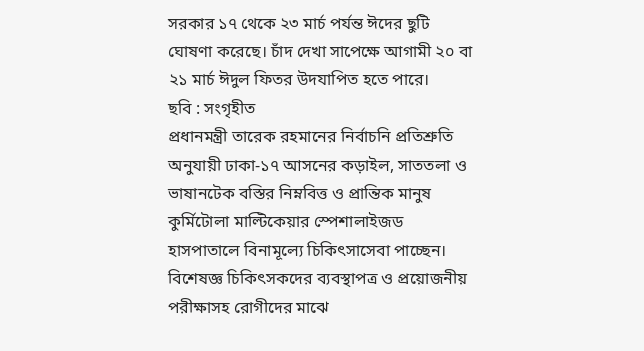সরকার ১৭ থেকে ২৩ মার্চ পর্যন্ত ঈদের ছুটি ঘোষণা করেছে। চাঁদ দেখা সাপেক্ষে আগামী ২০ বা ২১ মার্চ ঈদুল ফিতর উদযাপিত হতে পারে।
ছবি : সংগৃহীত
প্রধানমন্ত্রী তারেক রহমানের নির্বাচনি প্রতিশ্রুতি অনুযায়ী ঢাকা-১৭ আসনের কড়াইল, সাততলা ও ভাষানটেক বস্তির নিম্নবিত্ত ও প্রান্তিক মানুষ কুর্মিটোলা মাল্টিকেয়ার স্পেশালাইজড হাসপাতালে বিনামূল্যে চিকিৎসাসেবা পাচ্ছেন। বিশেষজ্ঞ চিকিৎসকদের ব্যবস্থাপত্র ও প্রয়োজনীয় পরীক্ষাসহ রোগীদের মাঝে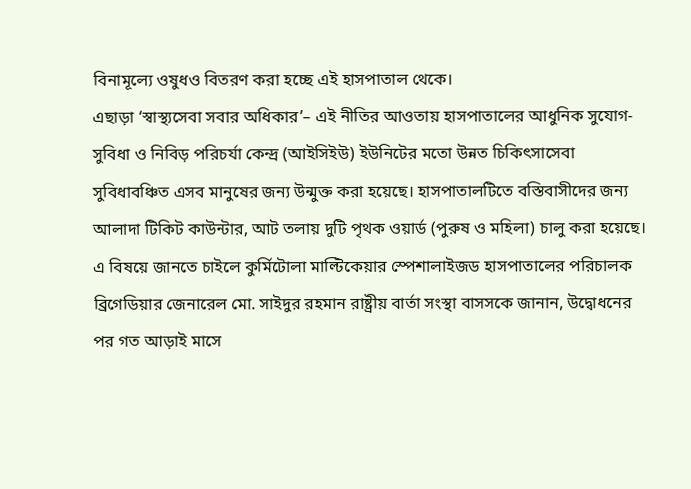বিনামূল্যে ওষুধও বিতরণ করা হচ্ছে এই হাসপাতাল থেকে।
এছাড়া ‘স্বাস্থ্যসেবা সবার অধিকার’– এই নীতির আওতায় হাসপাতালের আধুনিক সুযোগ-সুবিধা ও নিবিড় পরিচর্যা কেন্দ্র (আইসিইউ) ইউনিটের মতো উন্নত চিকিৎসাসেবা সুবিধাবঞ্চিত এসব মানুষের জন্য উন্মুক্ত করা হয়েছে। হাসপাতালটিতে বস্তিবাসীদের জন্য আলাদা টিকিট কাউন্টার, আট তলায় দুটি পৃথক ওয়ার্ড (পুরুষ ও মহিলা) চালু করা হয়েছে।
এ বিষয়ে জানতে চাইলে কুর্মিটোলা মাল্টিকেয়ার স্পেশালাইজড হাসপাতালের পরিচালক ব্রিগেডিয়ার জেনারেল মো. সাইদুর রহমান রাষ্ট্রীয় বার্তা সংস্থা বাসসকে জানান, উদ্বোধনের পর গত আড়াই মাসে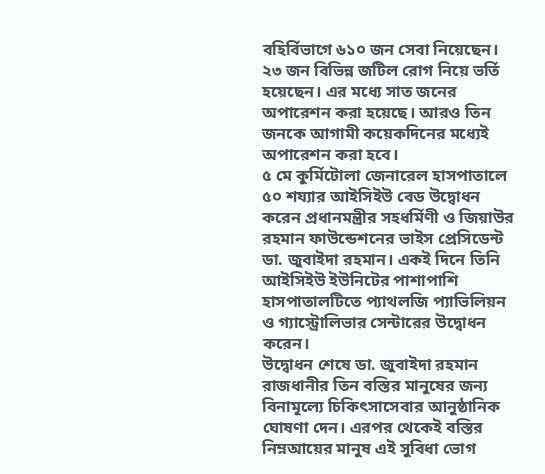বহির্বিভাগে ৬১০ জন সেবা নিয়েছেন। ২৩ জন বিভিন্ন জটিল রোগ নিয়ে ভর্তি হয়েছেন। এর মধ্যে সাত জনের অপারেশন করা হয়েছে। আরও তিন জনকে আগামী কয়েকদিনের মধ্যেই অপারেশন করা হবে।
৫ মে কুর্মিটোলা জেনারেল হাসপাতালে ৫০ শয্যার আইসিইউ বেড উদ্বোধন করেন প্রধানমন্ত্রীর সহধর্মিণী ও জিয়াউর রহমান ফাউন্ডেশনের ভাইস প্রেসিডেন্ট ডা. জুবাইদা রহমান। একই দিনে তিনি আইসিইউ ইউনিটের পাশাপাশি হাসপাতালটিতে প্যাথলজি প্যাভিলিয়ন ও গ্যাস্ট্রোলিভার সেন্টারের উদ্বোধন করেন।
উদ্বোধন শেষে ডা. জুবাইদা রহমান রাজধানীর তিন বস্তির মানুষের জন্য বিনামূল্যে চিকিৎসাসেবার আনুষ্ঠানিক ঘোষণা দেন। এরপর থেকেই বস্তির নিম্নআয়ের মানুষ এই সুবিধা ভোগ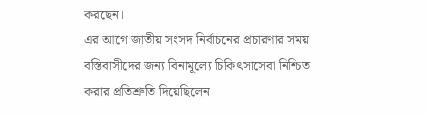করছেন।
এর আগে জাতীয় সংসদ নির্বাচনের প্রচারণার সময় বস্তিবাসীদের জন্য বিনামূল্যে চিকিৎসাসেবা নিশ্চিত করার প্রতিশ্রুতি দিয়েছিলেন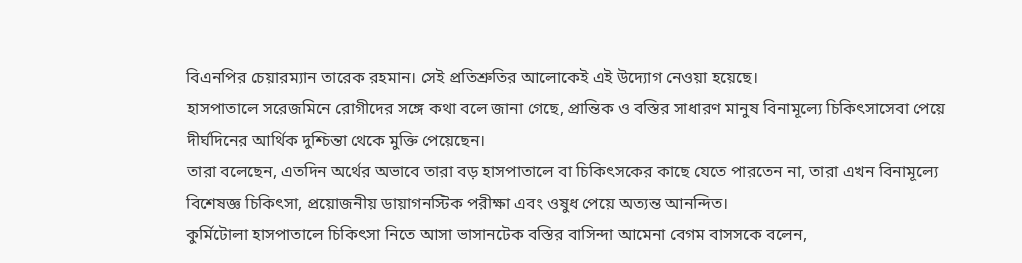বিএনপির চেয়ারম্যান তারেক রহমান। সেই প্রতিশ্রুতির আলোকেই এই উদ্যোগ নেওয়া হয়েছে।
হাসপাতালে সরেজমিনে রোগীদের সঙ্গে কথা বলে জানা গেছে, প্রান্তিক ও বস্তির সাধারণ মানুষ বিনামূল্যে চিকিৎসাসেবা পেয়ে দীর্ঘদিনের আর্থিক দুশ্চিন্তা থেকে মুক্তি পেয়েছেন।
তারা বলেছেন, এতদিন অর্থের অভাবে তারা বড় হাসপাতালে বা চিকিৎসকের কাছে যেতে পারতেন না, তারা এখন বিনামূল্যে বিশেষজ্ঞ চিকিৎসা, প্রয়োজনীয় ডায়াগনস্টিক পরীক্ষা এবং ওষুধ পেয়ে অত্যন্ত আনন্দিত।
কুর্মিটোলা হাসপাতালে চিকিৎসা নিতে আসা ভাসানটেক বস্তির বাসিন্দা আমেনা বেগম বাসসকে বলেন,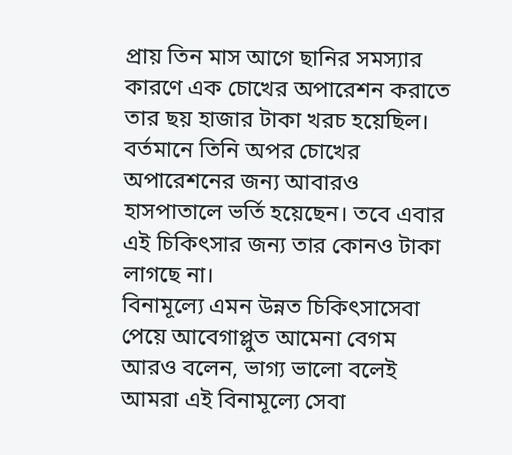প্রায় তিন মাস আগে ছানির সমস্যার কারণে এক চোখের অপারেশন করাতে তার ছয় হাজার টাকা খরচ হয়েছিল। বর্তমানে তিনি অপর চোখের অপারেশনের জন্য আবারও হাসপাতালে ভর্তি হয়েছেন। তবে এবার এই চিকিৎসার জন্য তার কোনও টাকা লাগছে না।
বিনামূল্যে এমন উন্নত চিকিৎসাসেবা পেয়ে আবেগাপ্লুত আমেনা বেগম আরও বলেন, ভাগ্য ভালো বলেই আমরা এই বিনামূল্যে সেবা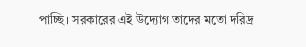পাচ্ছি। সরকারের এই উদ্যোগ তাদের মতো দরিদ্র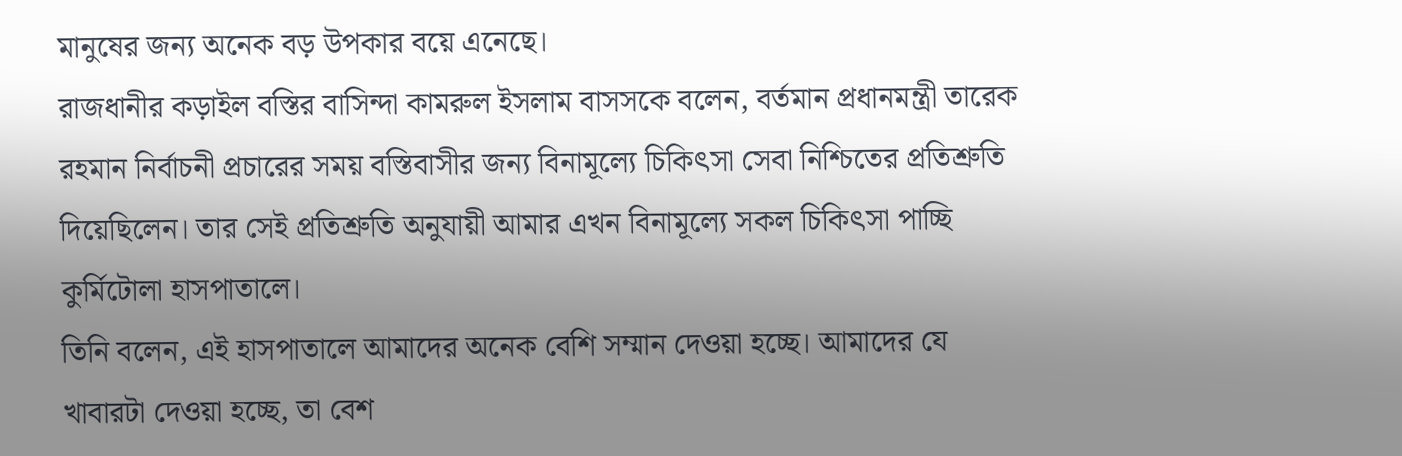মানুষের জন্য অনেক বড় উপকার বয়ে এনেছে।
রাজধানীর কড়াইল বস্তির বাসিন্দা কামরুল ইসলাম বাসসকে বলেন, বর্তমান প্রধানমন্ত্রী তারেক রহমান নির্বাচনী প্রচারের সময় বস্তিবাসীর জন্য বিনামূল্যে চিকিৎসা সেবা নিশ্চিতের প্রতিশ্রুতি দিয়েছিলেন। তার সেই প্রতিশ্রুতি অনুযায়ী আমার এখন বিনামূল্যে সকল চিকিৎসা পাচ্ছি কুর্মিটোলা হাসপাতালে।
তিনি বলেন, এই হাসপাতালে আমাদের অনেক বেশি সম্মান দেওয়া হচ্ছে। আমাদের যে খাবারটা দেওয়া হচ্ছে, তা বেশ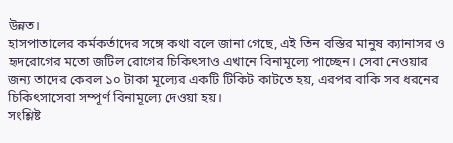উন্নত।
হাসপাতালের কর্মকর্তাদের সঙ্গে কথা বলে জানা গেছে, এই তিন বস্তির মানুষ ক্যানাসর ও হৃদরোগের মতো জটিল রোগের চিকিৎসাও এখানে বিনামূল্যে পাচ্ছেন। সেবা নেওয়ার জন্য তাদের কেবল ১০ টাকা মূল্যের একটি টিকিট কাটতে হয়, এরপর বাকি সব ধরনের চিকিৎসাসেবা সম্পূর্ণ বিনামূল্যে দেওয়া হয়।
সংশ্লিষ্ট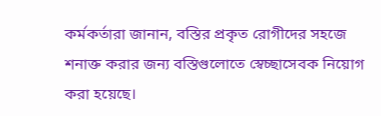কর্মকর্তারা জানান, বস্তির প্রকৃত রোগীদের সহজে শনাক্ত করার জন্য বস্তিগুলোতে স্বেচ্ছাসেবক নিয়োগ করা হয়েছে।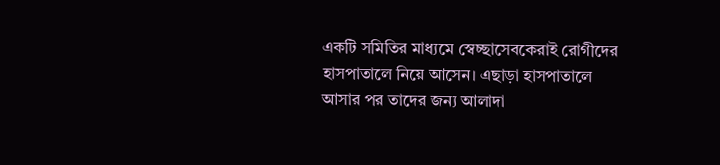একটি সমিতির মাধ্যমে স্বেচ্ছাসেবকেরাই রোগীদের হাসপাতালে নিয়ে আসেন। এছাড়া হাসপাতালে আসার পর তাদের জন্য আলাদা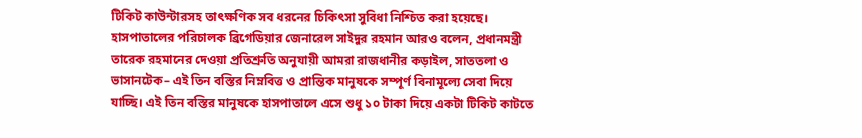টিকিট কাউন্টারসহ তাৎক্ষণিক সব ধরনের চিকিৎসা সুবিধা নিশ্চিত করা হয়েছে।
হাসপাতালের পরিচালক ব্রিগেডিয়ার জেনারেল সাইদুর রহমান আরও বলেন, প্রধানমন্ত্রী তারেক রহমানের দেওয়া প্রতিশ্রুতি অনুযায়ী আমরা রাজধানীর কড়াইল, সাততলা ও ভাসানটেক– এই তিন বস্তির নিম্নবিত্ত ও প্রান্তিক মানুষকে সম্পূর্ণ বিনামূল্যে সেবা দিয়ে যাচ্ছি। এই তিন বস্তির মানুষকে হাসপাতালে এসে শুধু ১০ টাকা দিয়ে একটা টিকিট কাটতে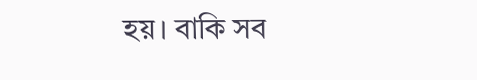হয়। বাকি সব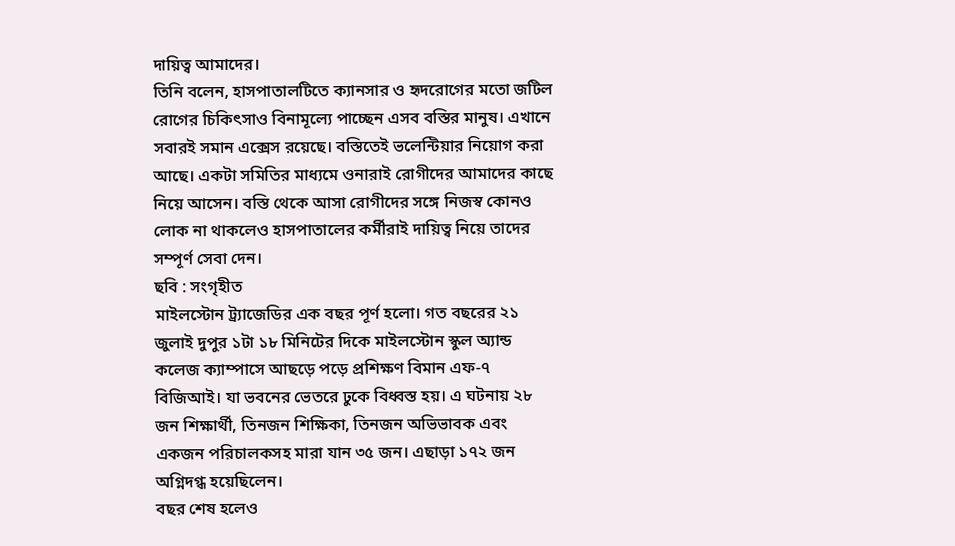দায়িত্ব আমাদের।
তিনি বলেন, হাসপাতালটিতে ক্যানসার ও হৃদরোগের মতো জটিল রোগের চিকিৎসাও বিনামূল্যে পাচ্ছেন এসব বস্তির মানুষ। এখানে সবারই সমান এক্সেস রয়েছে। বস্তিতেই ভলেন্টিয়ার নিয়োগ করা আছে। একটা সমিতির মাধ্যমে ওনারাই রোগীদের আমাদের কাছে নিয়ে আসেন। বস্তি থেকে আসা রোগীদের সঙ্গে নিজস্ব কোনও লোক না থাকলেও হাসপাতালের কর্মীরাই দায়িত্ব নিয়ে তাদের সম্পূর্ণ সেবা দেন।
ছবি : সংগৃহীত
মাইলস্টোন ট্র্যাজেডির এক বছর পূর্ণ হলো। গত বছরের ২১ জুলাই দুপুর ১টা ১৮ মিনিটের দিকে মাইলস্টোন স্কুল অ্যান্ড কলেজ ক্যাম্পাসে আছড়ে পড়ে প্রশিক্ষণ বিমান এফ-৭ বিজিআই। যা ভবনের ভেতরে ঢুকে বিধ্বস্ত হয়। এ ঘটনায় ২৮ জন শিক্ষার্থী, তিনজন শিক্ষিকা, তিনজন অভিভাবক এবং একজন পরিচালকসহ মারা যান ৩৫ জন। এছাড়া ১৭২ জন অগ্নিদগ্ধ হয়েছিলেন।
বছর শেষ হলেও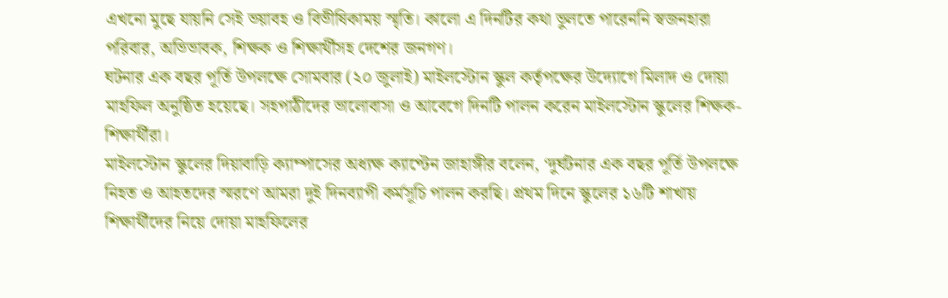এখনো মুছে যায়নি সেই ভয়াবহ ও বিভীষিকাময় স্মৃতি। কালো এ দিনটির কথা ভুলতে পারেননি স্বজনহারা পরিবার, অভিভাবক, শিক্ষক ও শিক্ষার্থীসহ দেশের জনগণ।
ঘটনার এক বছর পূর্তি উপলক্ষে সোমবার (২০ জুলাই) মাইলস্টোন স্কুল কর্তৃপক্ষের উদ্যোগে মিলাদ ও দোয়া মাহফিল অনুষ্ঠিত হয়েছে। সহপাঠীদের ভালোবাসা ও আবেগে দিনটি পালন করেন মাইলস্টোন স্কুলের শিক্ষক-শিক্ষার্থীরা।
মাইলস্টোন স্কুলের দিয়াবাড়ি ক্যাম্পাসের অধ্যক্ষ ক্যাপ্টেন জাহাঙ্গীর বলেন, ‘দুর্ঘটনার এক বছর পূর্তি উপলক্ষে নিহত ও আহতদের স্মরণে আমরা দুই দিনব্যাপী কর্মসূচি পালন করছি। প্রথম দিনে স্কুলের ১৬টি শাখায় শিক্ষার্থীদের নিয়ে দোয়া মাহফিলের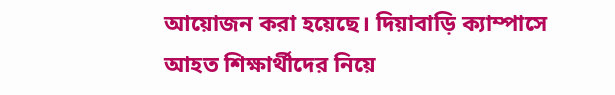আয়োজন করা হয়েছে। দিয়াবাড়ি ক্যাম্পাসে আহত শিক্ষার্থীদের নিয়ে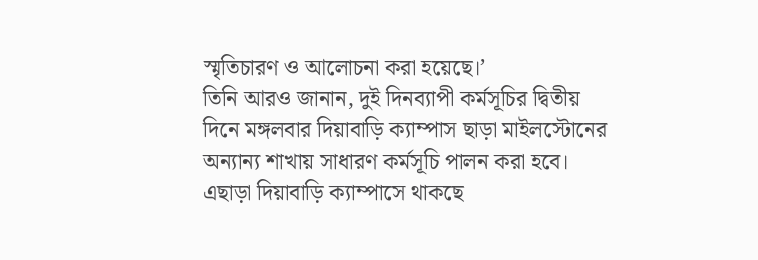স্মৃতিচারণ ও আলোচনা করা হয়েছে।’
তিনি আরও জানান, দুই দিনব্যাপী কর্মসূচির দ্বিতীয় দিনে মঙ্গলবার দিয়াবাড়ি ক্যাম্পাস ছাড়া মাইলস্টোনের অন্যান্য শাখায় সাধারণ কর্মসূচি পালন করা হবে। এছাড়া দিয়াবাড়ি ক্যাম্পাসে থাকছে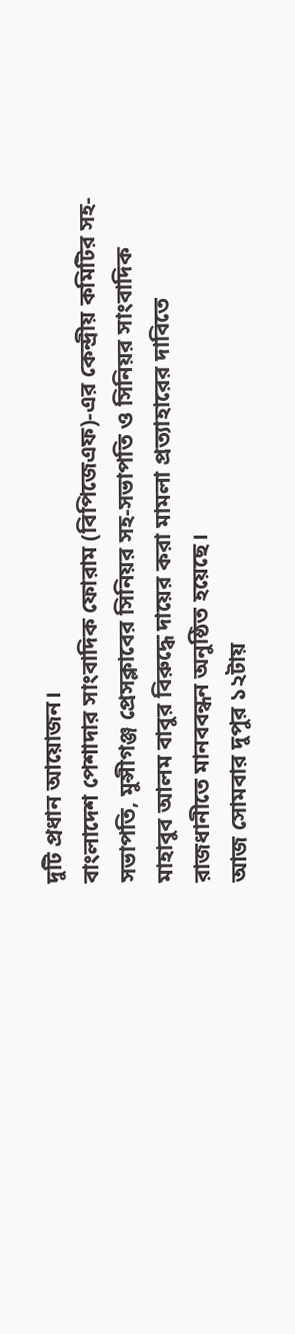দুটি প্রধান আয়োজন।
বাংলাদেশ পেশাদার সাংবাদিক ফোরাম (বিপিজেএফ)-এর কেন্দ্রীয় কমিটির সহ-সভাপতি, মুন্সীগঞ্জ প্রেসক্লাবের সিনিয়র সহ-সভাপতি ও সিনিয়র সাংবাদিক মাহাবুব আলম বাবুর বিরুদ্ধে দায়ের করা মামলা প্রত্যাহারের দাবিতে রাজধানীতে মানববন্ধন অনুষ্ঠিত হয়েছে।
আজ সোমবার দুপুর ১২টায়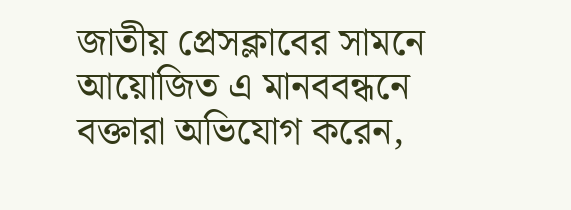জাতীয় প্রেসক্লাবের সামনে আয়োজিত এ মানববন্ধনে বক্তারা অভিযোগ করেন,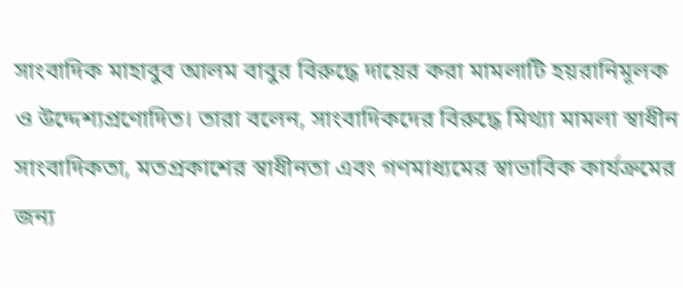সাংবাদিক মাহাবুব আলম বাবুর বিরুদ্ধে দায়ের করা মামলাটি হয়রানিমূলক ও উদ্দেশ্যপ্রণোদিত। তারা বলেন, সাংবাদিকদের বিরুদ্ধে মিথ্যা মামলা স্বাধীন সাংবাদিকতা, মতপ্রকাশের স্বাধীনতা এবং গণমাধ্যমের স্বাভাবিক কার্যক্রমের জন্য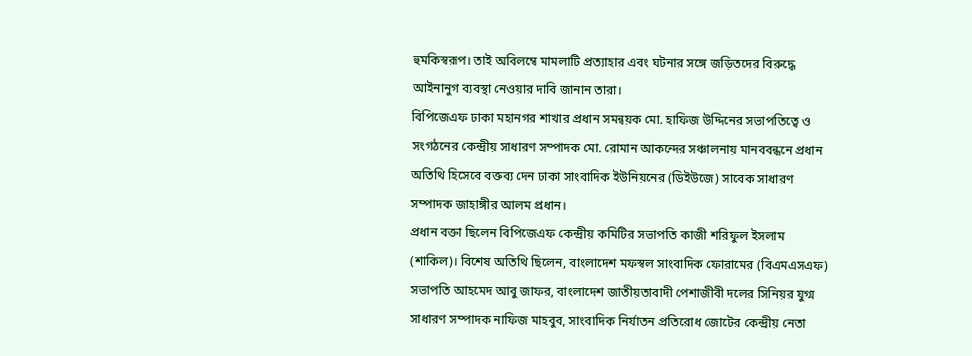হুমকিস্বরূপ। তাই অবিলম্বে মামলাটি প্রত্যাহার এবং ঘটনার সঙ্গে জড়িতদের বিরুদ্ধে আইনানুগ ব্যবস্থা নেওয়ার দাবি জানান তারা।
বিপিজেএফ ঢাকা মহানগর শাখার প্রধান সমন্বয়ক মো. হাফিজ উদ্দিনের সভাপতিত্বে ও সংগঠনের কেন্দ্রীয় সাধারণ সম্পাদক মো. রোমান আকন্দের সঞ্চালনায় মানববন্ধনে প্রধান অতিথি হিসেবে বক্তব্য দেন ঢাকা সাংবাদিক ইউনিয়নের (ডিইউজে) সাবেক সাধারণ সম্পাদক জাহাঙ্গীর আলম প্রধান।
প্রধান বক্তা ছিলেন বিপিজেএফ কেন্দ্রীয় কমিটির সভাপতি কাজী শরিফুল ইসলাম (শাকিল)। বিশেষ অতিথি ছিলেন, বাংলাদেশ মফস্বল সাংবাদিক ফোরামের (বিএমএসএফ) সভাপতি আহমেদ আবু জাফর, বাংলাদেশ জাতীয়তাবাদী পেশাজীবী দলের সিনিয়র যুগ্ম সাধারণ সম্পাদক নাফিজ মাহবুব, সাংবাদিক নির্যাতন প্রতিরোধ জোটের কেন্দ্রীয় নেতা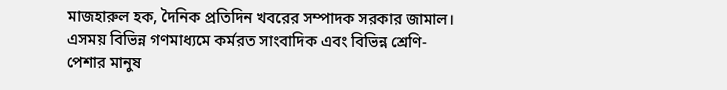মাজহারুল হক, দৈনিক প্রতিদিন খবরের সম্পাদক সরকার জামাল।
এসময় বিভিন্ন গণমাধ্যমে কর্মরত সাংবাদিক এবং বিভিন্ন শ্রেণি-পেশার মানুষ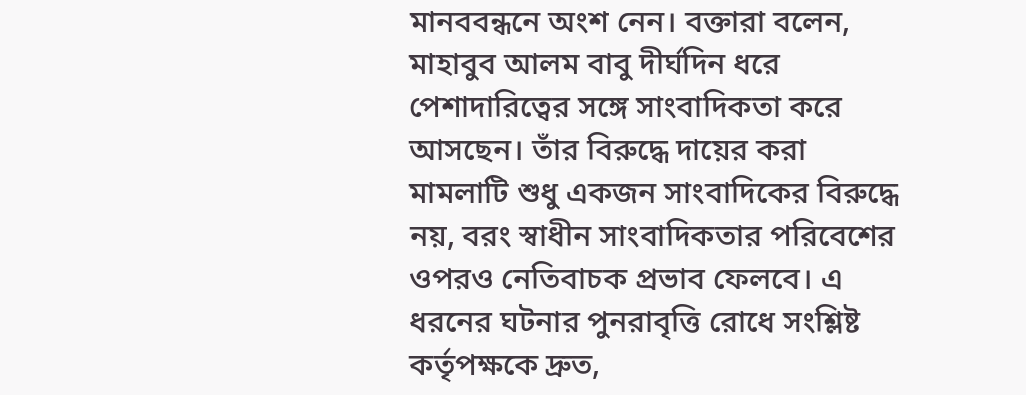মানববন্ধনে অংশ নেন। বক্তারা বলেন, মাহাবুব আলম বাবু দীর্ঘদিন ধরে পেশাদারিত্বের সঙ্গে সাংবাদিকতা করে আসছেন। তাঁর বিরুদ্ধে দায়ের করা মামলাটি শুধু একজন সাংবাদিকের বিরুদ্ধে নয়, বরং স্বাধীন সাংবাদিকতার পরিবেশের ওপরও নেতিবাচক প্রভাব ফেলবে। এ ধরনের ঘটনার পুনরাবৃত্তি রোধে সংশ্লিষ্ট কর্তৃপক্ষকে দ্রুত,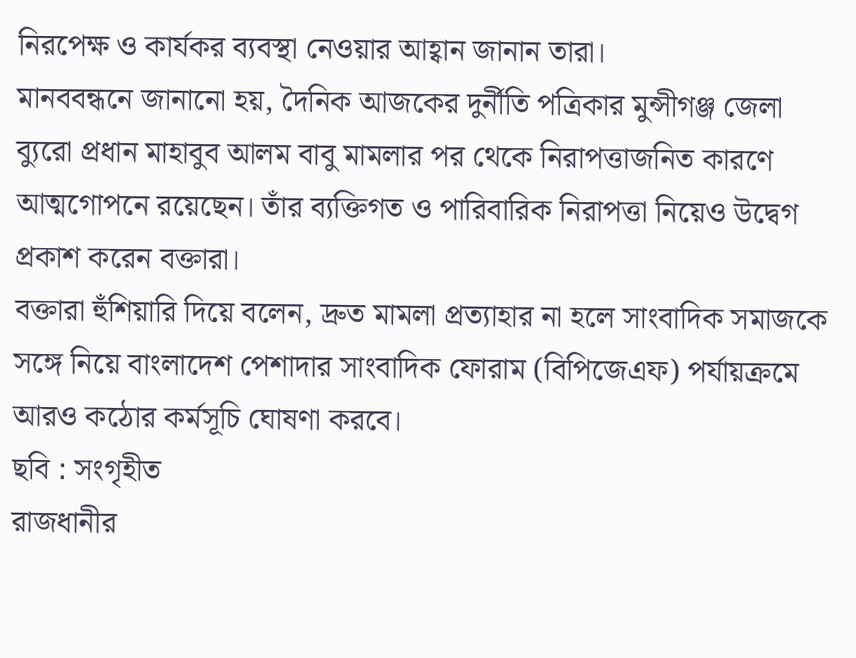নিরপেক্ষ ও কার্যকর ব্যবস্থা নেওয়ার আহ্বান জানান তারা।
মানববন্ধনে জানানো হয়, দৈনিক আজকের দুর্নীতি পত্রিকার মুন্সীগঞ্জ জেলা ব্যুরো প্রধান মাহাবুব আলম বাবু মামলার পর থেকে নিরাপত্তাজনিত কারণে আত্মগোপনে রয়েছেন। তাঁর ব্যক্তিগত ও পারিবারিক নিরাপত্তা নিয়েও উদ্বেগ প্রকাশ করেন বক্তারা।
বক্তারা হুঁশিয়ারি দিয়ে বলেন, দ্রুত মামলা প্রত্যাহার না হলে সাংবাদিক সমাজকে সঙ্গে নিয়ে বাংলাদেশ পেশাদার সাংবাদিক ফোরাম (বিপিজেএফ) পর্যায়ক্রমে আরও কঠোর কর্মসূচি ঘোষণা করবে।
ছবি : সংগৃহীত
রাজধানীর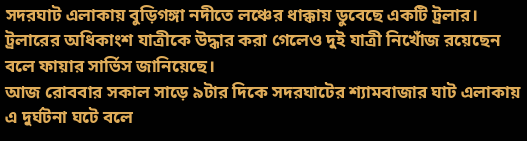সদরঘাট এলাকায় বুড়িগঙ্গা নদীতে লঞ্চের ধাক্কায় ডুবেছে একটি ট্রলার। ট্রলারের অধিকাংশ যাত্রীকে উদ্ধার করা গেলেও দুই যাত্রী নিখোঁজ রয়েছেন বলে ফায়ার সার্ভিস জানিয়েছে।
আজ রোববার সকাল সাড়ে ৯টার দিকে সদরঘাটের শ্যামবাজার ঘাট এলাকায় এ দুর্ঘটনা ঘটে বলে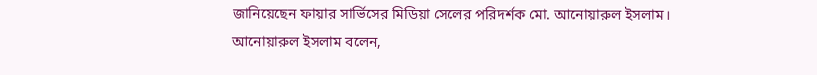জানিয়েছেন ফায়ার সার্ভিসের মিডিয়া সেলের পরিদর্শক মো. আনোয়ারুল ইসলাম।
আনোয়ারুল ইসলাম বলেন,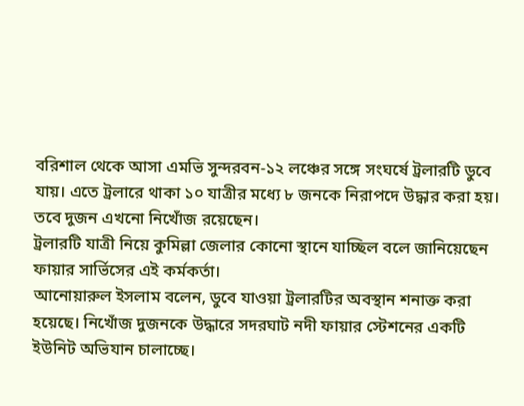বরিশাল থেকে আসা এমভি সুন্দরবন-১২ লঞ্চের সঙ্গে সংঘর্ষে ট্রলারটি ডুবে যায়। এতে ট্রলারে থাকা ১০ যাত্রীর মধ্যে ৮ জনকে নিরাপদে উদ্ধার করা হয়। তবে দুজন এখনো নিখোঁজ রয়েছেন।
ট্রলারটি যাত্রী নিয়ে কুমিল্লা জেলার কোনো স্থানে যাচ্ছিল বলে জানিয়েছেন ফায়ার সার্ভিসের এই কর্মকর্তা।
আনোয়ারুল ইসলাম বলেন, ডুবে যাওয়া ট্রলারটির অবস্থান শনাক্ত করা হয়েছে। নিখোঁজ দুজনকে উদ্ধারে সদরঘাট নদী ফায়ার স্টেশনের একটি ইউনিট অভিযান চালাচ্ছে।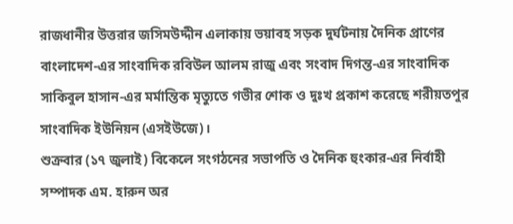রাজধানীর উত্তরার জসিমউদ্দীন এলাকায় ভয়াবহ সড়ক দুর্ঘটনায় দৈনিক প্রাণের বাংলাদেশ-এর সাংবাদিক রবিউল আলম রাজু এবং সংবাদ দিগন্ত-এর সাংবাদিক সাকিবুল হাসান-এর মর্মান্তিক মৃত্যুতে গভীর শোক ও দুঃখ প্রকাশ করেছে শরীয়তপুর সাংবাদিক ইউনিয়ন (এসইউজে)।
শুক্রবার (১৭ জুলাই) বিকেলে সংগঠনের সভাপতি ও দৈনিক হুংকার-এর নির্বাহী সম্পাদক এম. হারুন অর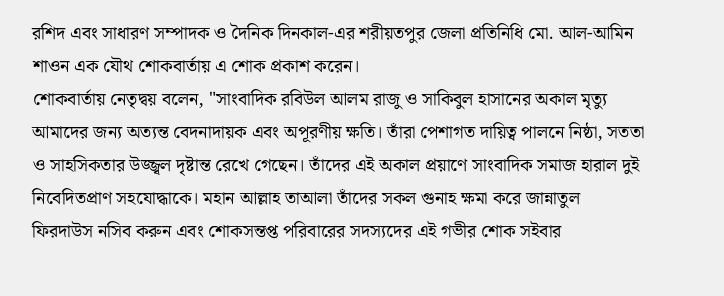রশিদ এবং সাধারণ সম্পাদক ও দৈনিক দিনকাল-এর শরীয়তপুর জেলা প্রতিনিধি মো. আল-আমিন শাওন এক যৌথ শোকবার্তায় এ শোক প্রকাশ করেন।
শোকবার্তায় নেতৃদ্বয় বলেন, "সাংবাদিক রবিউল আলম রাজু ও সাকিবুল হাসানের অকাল মৃত্যু আমাদের জন্য অত্যন্ত বেদনাদায়ক এবং অপূরণীয় ক্ষতি। তাঁরা পেশাগত দায়িত্ব পালনে নিষ্ঠা, সততা ও সাহসিকতার উজ্জ্বল দৃষ্টান্ত রেখে গেছেন। তাঁদের এই অকাল প্রয়াণে সাংবাদিক সমাজ হারাল দুই নিবেদিতপ্রাণ সহযোদ্ধাকে। মহান আল্লাহ তাআলা তাঁদের সকল গুনাহ ক্ষমা করে জান্নাতুল ফিরদাউস নসিব করুন এবং শোকসন্তপ্ত পরিবারের সদস্যদের এই গভীর শোক সইবার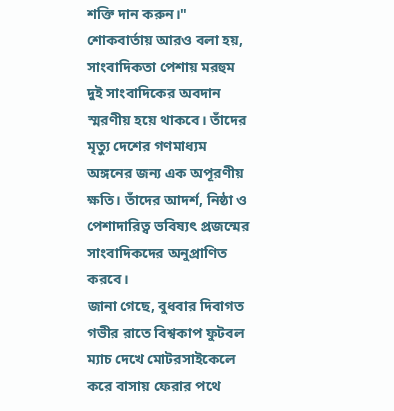শক্তি দান করুন।"
শোকবার্তায় আরও বলা হয়, সাংবাদিকতা পেশায় মরহুম দুই সাংবাদিকের অবদান স্মরণীয় হয়ে থাকবে। তাঁদের মৃত্যু দেশের গণমাধ্যম অঙ্গনের জন্য এক অপূরণীয় ক্ষতি। তাঁদের আদর্শ, নিষ্ঠা ও পেশাদারিত্ব ভবিষ্যৎ প্রজন্মের সাংবাদিকদের অনুপ্রাণিত করবে।
জানা গেছে, বুধবার দিবাগত গভীর রাতে বিশ্বকাপ ফুটবল ম্যাচ দেখে মোটরসাইকেলে করে বাসায় ফেরার পথে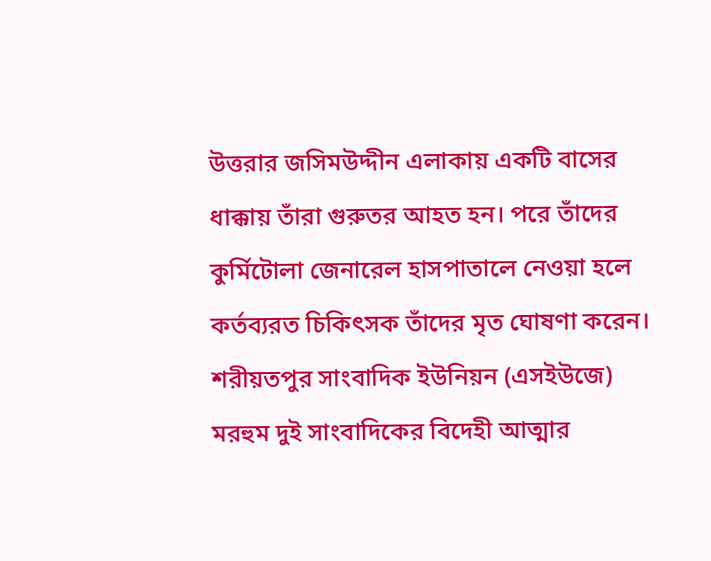উত্তরার জসিমউদ্দীন এলাকায় একটি বাসের ধাক্কায় তাঁরা গুরুতর আহত হন। পরে তাঁদের কুর্মিটোলা জেনারেল হাসপাতালে নেওয়া হলে কর্তব্যরত চিকিৎসক তাঁদের মৃত ঘোষণা করেন।
শরীয়তপুর সাংবাদিক ইউনিয়ন (এসইউজে) মরহুম দুই সাংবাদিকের বিদেহী আত্মার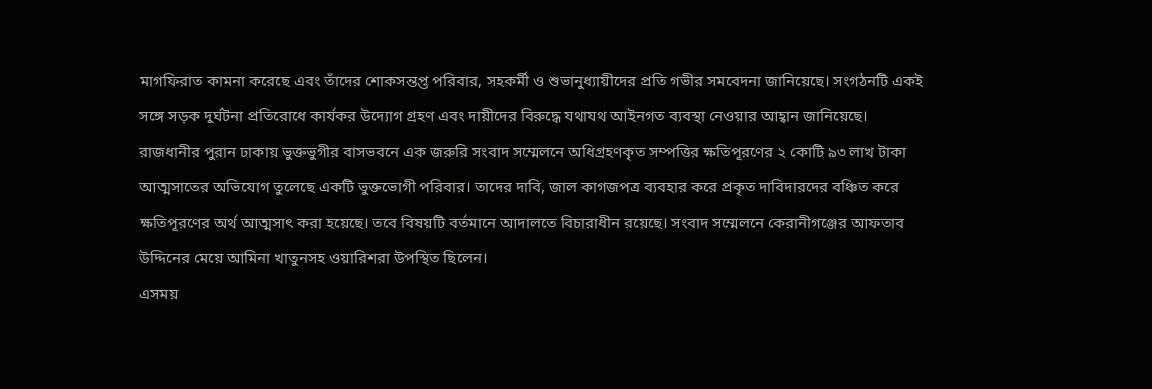মাগফিরাত কামনা করেছে এবং তাঁদের শোকসন্তপ্ত পরিবার, সহকর্মী ও শুভানুধ্যায়ীদের প্রতি গভীর সমবেদনা জানিয়েছে। সংগঠনটি একই সঙ্গে সড়ক দুর্ঘটনা প্রতিরোধে কার্যকর উদ্যোগ গ্রহণ এবং দায়ীদের বিরুদ্ধে যথাযথ আইনগত ব্যবস্থা নেওয়ার আহ্বান জানিয়েছে।
রাজধানীর পুরান ঢাকায় ভুক্তভুগীর বাসভবনে এক জরুরি সংবাদ সম্মেলনে অধিগ্রহণকৃত সম্পত্তির ক্ষতিপূরণের ২ কোটি ৯৩ লাখ টাকা আত্মসাতের অভিযোগ তুলেছে একটি ভুক্তভোগী পরিবার। তাদের দাবি, জাল কাগজপত্র ব্যবহার করে প্রকৃত দাবিদারদের বঞ্চিত করে ক্ষতিপূরণের অর্থ আত্মসাৎ করা হয়েছে। তবে বিষয়টি বর্তমানে আদালতে বিচারাধীন রয়েছে। সংবাদ সম্মেলনে কেরানীগঞ্জের আফতাব উদ্দিনের মেয়ে আমিনা খাতুনসহ ওয়ারিশরা উপস্থিত ছিলেন।
এসময়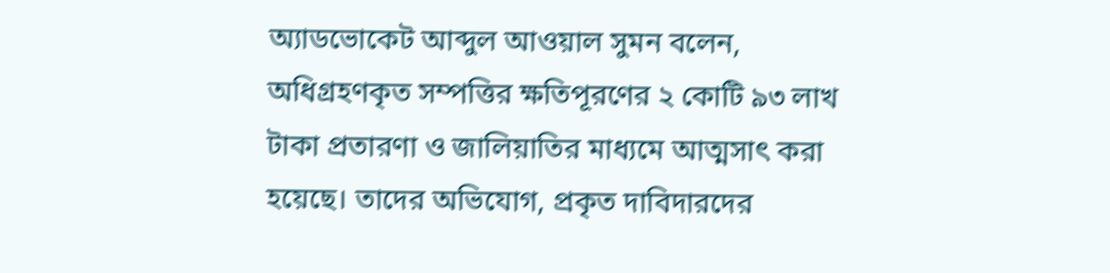অ্যাডভোকেট আব্দুল আওয়াল সুমন বলেন, অধিগ্রহণকৃত সম্পত্তির ক্ষতিপূরণের ২ কোটি ৯৩ লাখ টাকা প্রতারণা ও জালিয়াতির মাধ্যমে আত্মসাৎ করা হয়েছে। তাদের অভিযোগ, প্রকৃত দাবিদারদের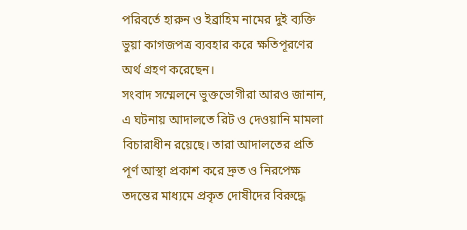পরিবর্তে হারুন ও ইব্রাহিম নামের দুই ব্যক্তি ভুয়া কাগজপত্র ব্যবহার করে ক্ষতিপূরণের অর্থ গ্রহণ করেছেন।
সংবাদ সম্মেলনে ভুক্তভোগীরা আরও জানান, এ ঘটনায় আদালতে রিট ও দেওয়ানি মামলা বিচারাধীন রয়েছে। তারা আদালতের প্রতি পূর্ণ আস্থা প্রকাশ করে দ্রুত ও নিরপেক্ষ তদন্তের মাধ্যমে প্রকৃত দোষীদের বিরুদ্ধে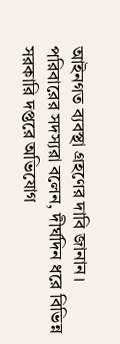আইনগত ব্যবস্থা গ্রহণের দাবি জানান।
পরিবারের সদস্যরা বলেন, দীর্ঘদিন ধরে বিভিন্ন সরকারি দপ্তরে অভিযোগ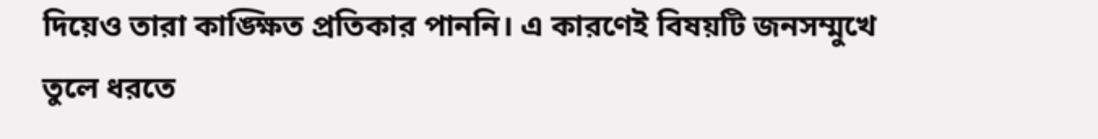দিয়েও তারা কাঙ্ক্ষিত প্রতিকার পাননি। এ কারণেই বিষয়টি জনসম্মুখে তুলে ধরতে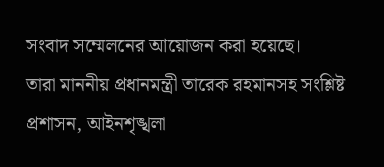সংবাদ সম্মেলনের আয়োজন করা হয়েছে।
তারা মাননীয় প্রধানমন্ত্রী তারেক রহমানসহ সংশ্লিষ্ট প্রশাসন, আইনশৃঙ্খলা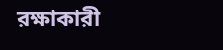রক্ষাকারী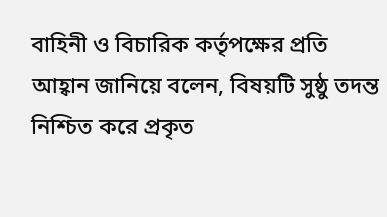বাহিনী ও বিচারিক কর্তৃপক্ষের প্রতি আহ্বান জানিয়ে বলেন, বিষয়টি সুষ্ঠু তদন্ত নিশ্চিত করে প্রকৃত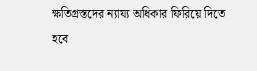ক্ষতিগ্রস্তদের ন্যায্য অধিকার ফিরিয়ে দিতে হবে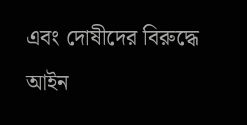এবং দোষীদের বিরুদ্ধে আইন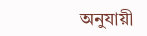অনুযায়ী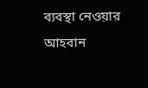ব্যবস্থা নেওয়ার আহবান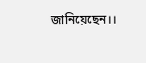জানিয়েছেন।।